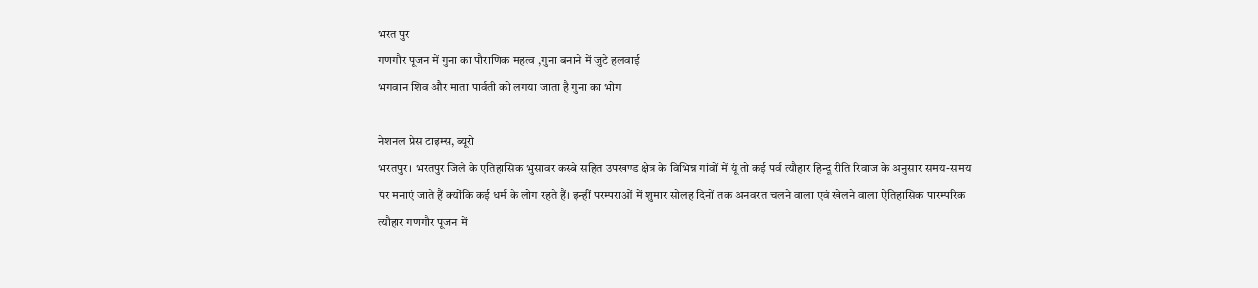भरत पुर
गणगौर पूजन में गुना का पौराणिक महत्व ,गुना बनाने में जुटे हलवाई
भगवान शिव और माता पार्वती को लगया जाता है गुना का भोग

नेशनल प्रेस टाइम्स, ब्यूरो
भरतपुर। भरतपुर जिले के एतिहासिक भुसावर कस्बे सहित उपखण्ड क्षेत्र के विभिन्न गांवों में यूं तो कई पर्व त्यौहार हिन्दू रीति रिवाज के अनुसार समय-समय पर मनाएं जाते हैं क्योंकि कई धर्म के लोग रहते हैं। इन्हीं परम्पराओं में शुमार सोलह दिनों तक अनवरत चलने वाला एवं खेलने वाला ऐतिहासिक पारम्परिक त्यौहार गणगौर पूजन में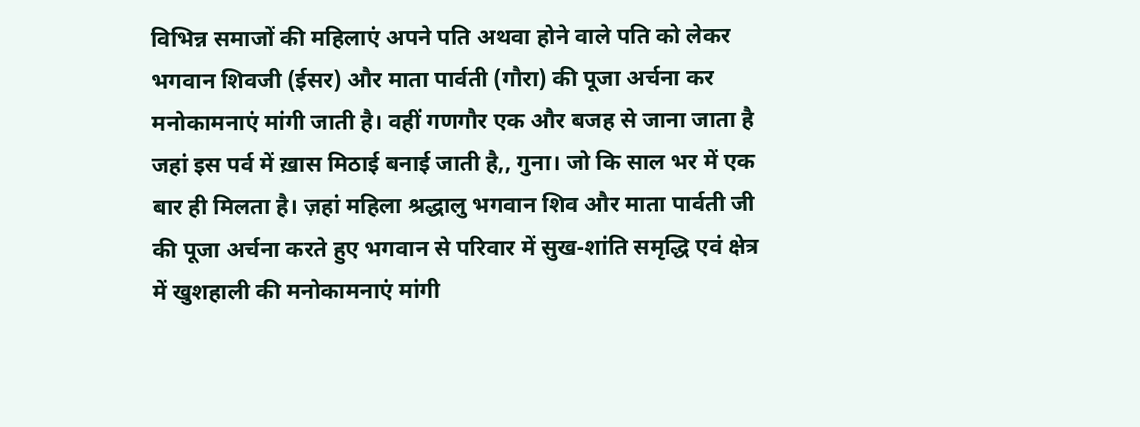विभिन्न समाजों की महिलाएं अपने पति अथवा होने वाले पति को लेकर भगवान शिवजी (ईसर) और माता पार्वती (गौरा) की पूजा अर्चना कर मनोकामनाएं मांगी जाती है। वहीं गणगौर एक और बजह से जाना जाता है जहां इस पर्व में ख़ास मिठाई बनाई जाती है,, गुना। जो कि साल भर में एक बार ही मिलता है। ज़हां महिला श्रद्धालु भगवान शिव और माता पार्वती जी की पूजा अर्चना करते हुए भगवान से परिवार में सुख-शांति समृद्धि एवं क्षेत्र में खुशहाली की मनोकामनाएं मांगी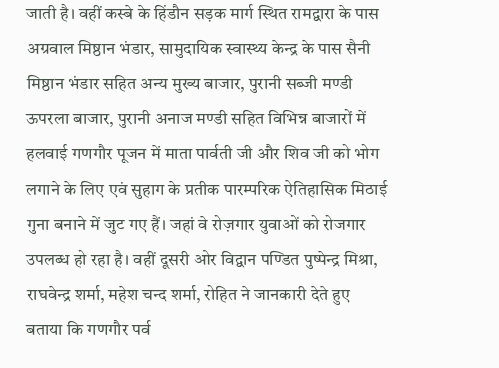जाती है। वहीं कस्बे के हिंडौन सड़क मार्ग स्थित रामद्वारा के पास अग्रवाल मिष्ठान भंडार, सामुदायिक स्वास्थ्य केन्द्र के पास सैनी मिष्ठान भंडार सहित अन्य मुख्य बाजार, पुरानी सब्जी मण्डी ऊपरला बाजार, पुरानी अनाज मण्डी सहित विभिन्न बाजारों में हलवाई गणगौर पूजन में माता पार्वती जी और शिव जी को भोग लगाने के लिए एवं सुहाग के प्रतीक पारम्परिक ऐतिहासिक मिठाई गुना बनाने में जुट गए हैं। जहां वे रोज़गार युवाओं को रोजगार उपलब्ध हो रहा है। वहीं दूसरी ओर विद्वान पण्डित पुष्पेन्द्र मिश्रा, राघवेन्द्र शर्मा, महेश चन्द शर्मा, रोहित ने जानकारी देते हुए बताया कि गणगौर पर्व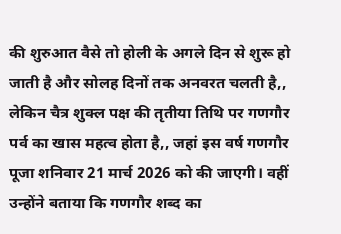की शुरुआत वैसे तो होली के अगले दिन से शुरू हो जाती है और सोलह दिनों तक अनवरत चलती है,, लेकिन चैत्र शुक्ल पक्ष की तृतीया तिथि पर गणगौर पर्व का खास महत्व होता है,, जहां इस वर्ष गणगौर पूजा शनिवार 21 मार्च 2026 को की जाएगी। वहीं उन्होंने बताया कि गणगौर शब्द का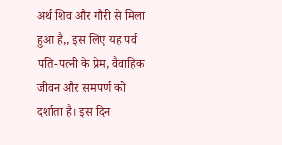अर्थ शिव और गौरी से मिला हुआ है,, इस लिए यह पर्व पति-पत्नी के प्रेम, वैवाहिक जीवन और समपर्ण को दर्शाता है। इस दिन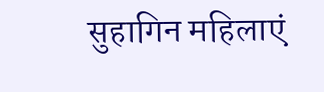सुहागिन महिलाएं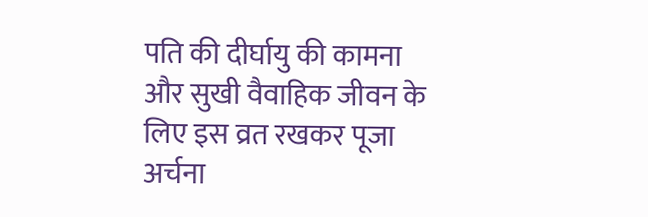पति की दीर्घायु की कामना और सुखी वैवाहिक जीवन के लिए इस व्रत रखकर पूजा अर्चना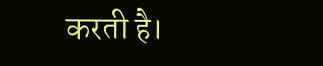करती है।